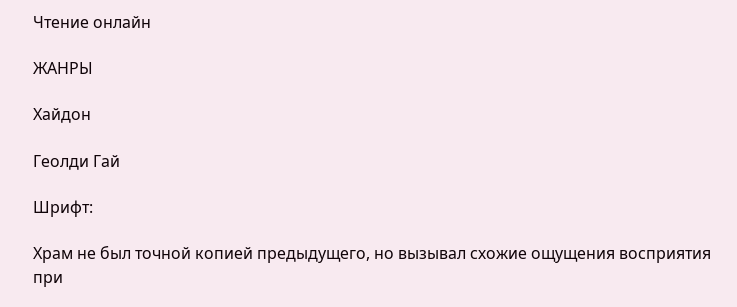Чтение онлайн

ЖАНРЫ

Хайдон

Геолди Гай

Шрифт:

Храм не был точной копией предыдущего, но вызывал схожие ощущения восприятия при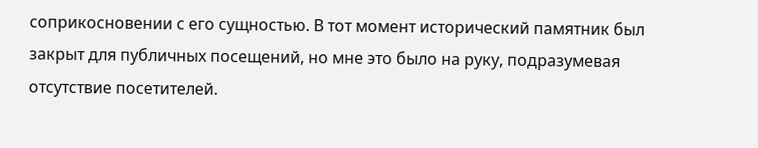соприкосновении с его сущностью. В тот момент исторический памятник был закрыт для публичных посещений, но мне это было на руку, подразумевая отсутствие посетителей.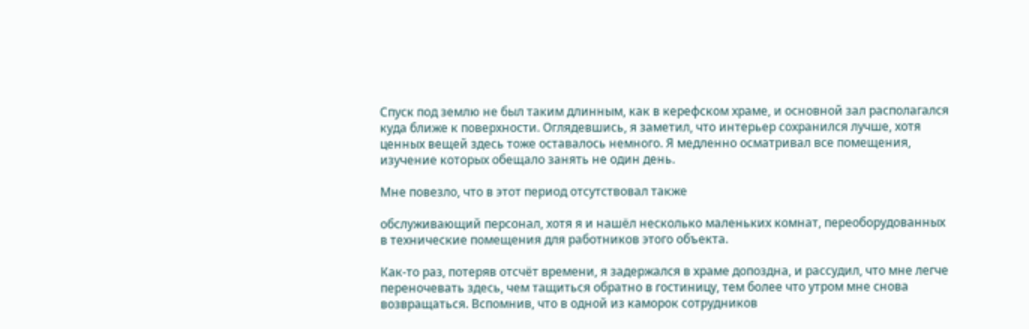Спуск под землю не был таким длинным, как в керефском храме, и основной зал располагался куда ближе к поверхности. Оглядевшись, я заметил, что интерьер сохранился лучше, хотя ценных вещей здесь тоже оставалось немного. Я медленно осматривал все помещения, изучение которых обещало занять не один день.

Мне повезло, что в этот период отсутствовал также

обслуживающий персонал, хотя я и нашёл несколько маленьких комнат, переоборудованных в технические помещения для работников этого объекта.

Как-то раз, потеряв отсчёт времени, я задержался в храме допоздна, и рассудил, что мне легче переночевать здесь, чем тащиться обратно в гостиницу, тем более что утром мне снова возвращаться. Вспомнив, что в одной из каморок сотрудников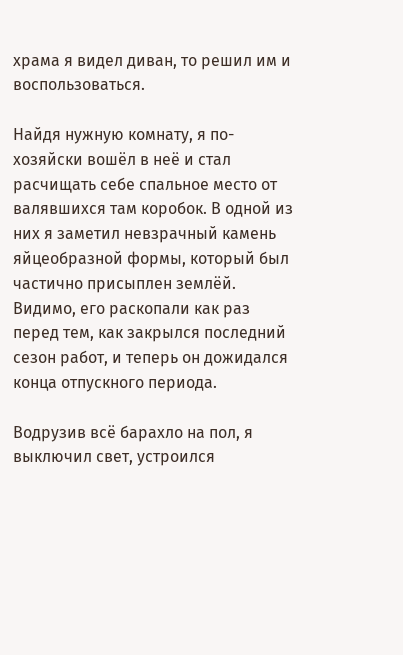храма я видел диван, то решил им и воспользоваться.

Найдя нужную комнату, я по-хозяйски вошёл в неё и стал расчищать себе спальное место от валявшихся там коробок. В одной из них я заметил невзрачный камень яйцеобразной формы, который был частично присыплен землёй. Видимо, его раскопали как раз перед тем, как закрылся последний сезон работ, и теперь он дожидался конца отпускного периода.

Водрузив всё барахло на пол, я выключил свет, устроился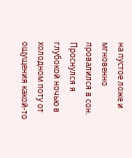на пустое ложе и мгновенно провалился в сон. Проснулся я глубокой ночью в холодном поту от ощущения какой-то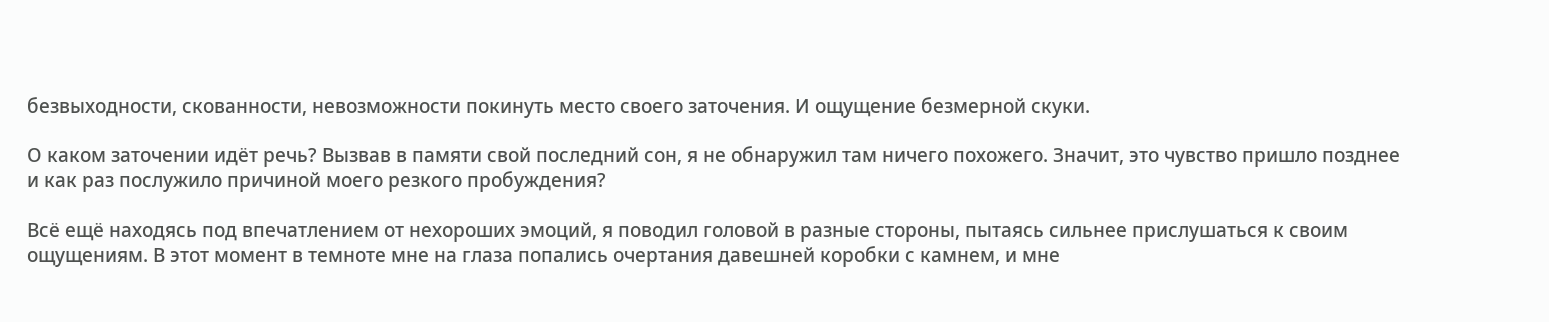безвыходности, скованности, невозможности покинуть место своего заточения. И ощущение безмерной скуки.

О каком заточении идёт речь? Вызвав в памяти свой последний сон, я не обнаружил там ничего похожего. Значит, это чувство пришло позднее и как раз послужило причиной моего резкого пробуждения?

Всё ещё находясь под впечатлением от нехороших эмоций, я поводил головой в разные стороны, пытаясь сильнее прислушаться к своим ощущениям. В этот момент в темноте мне на глаза попались очертания давешней коробки с камнем, и мне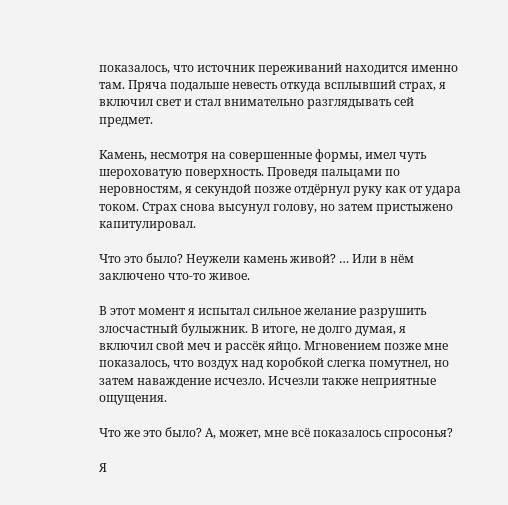показалось, что источник переживаний находится именно там. Пряча подальше невесть откуда всплывший страх, я включил свет и стал внимательно разглядывать сей предмет.

Камень, несмотря на совершенные формы, имел чуть шероховатую поверхность. Проведя пальцами по неровностям, я секундой позже отдёрнул руку как от удара током. Страх снова высунул голову, но затем пристыжено капитулировал.

Что это было? Неужели камень живой? … Или в нём заключено что-то живое.

В этот момент я испытал сильное желание разрушить злосчастный булыжник. В итоге, не долго думая, я включил свой меч и рассёк яйцо. Мгновением позже мне показалось, что воздух над коробкой слегка помутнел, но затем наваждение исчезло. Исчезли также неприятные ощущения.

Что же это было? А, может, мне всё показалось спросонья?

Я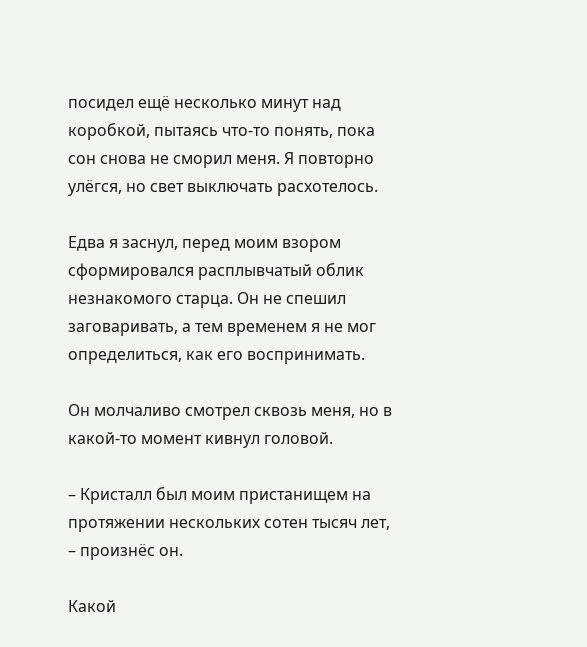посидел ещё несколько минут над коробкой, пытаясь что-то понять, пока сон снова не сморил меня. Я повторно улёгся, но свет выключать расхотелось.

Едва я заснул, перед моим взором сформировался расплывчатый облик незнакомого старца. Он не спешил заговаривать, а тем временем я не мог определиться, как его воспринимать.

Он молчаливо смотрел сквозь меня, но в какой-то момент кивнул головой.

– Кристалл был моим пристанищем на протяжении нескольких сотен тысяч лет, – произнёс он.

Какой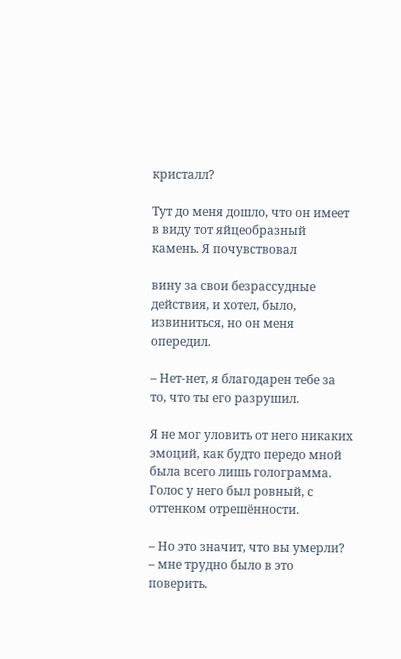кристалл?

Тут до меня дошло, что он имеет в виду тот яйцеобразный камень. Я почувствовал

вину за свои безрассудные действия, и хотел, было, извиниться, но он меня опередил.

– Нет-нет, я благодарен тебе за то, что ты его разрушил.

Я не мог уловить от него никаких эмоций, как будто передо мной была всего лишь голограмма. Голос у него был ровный, с оттенком отрешённости.

– Но это значит, что вы умерли? – мне трудно было в это поверить.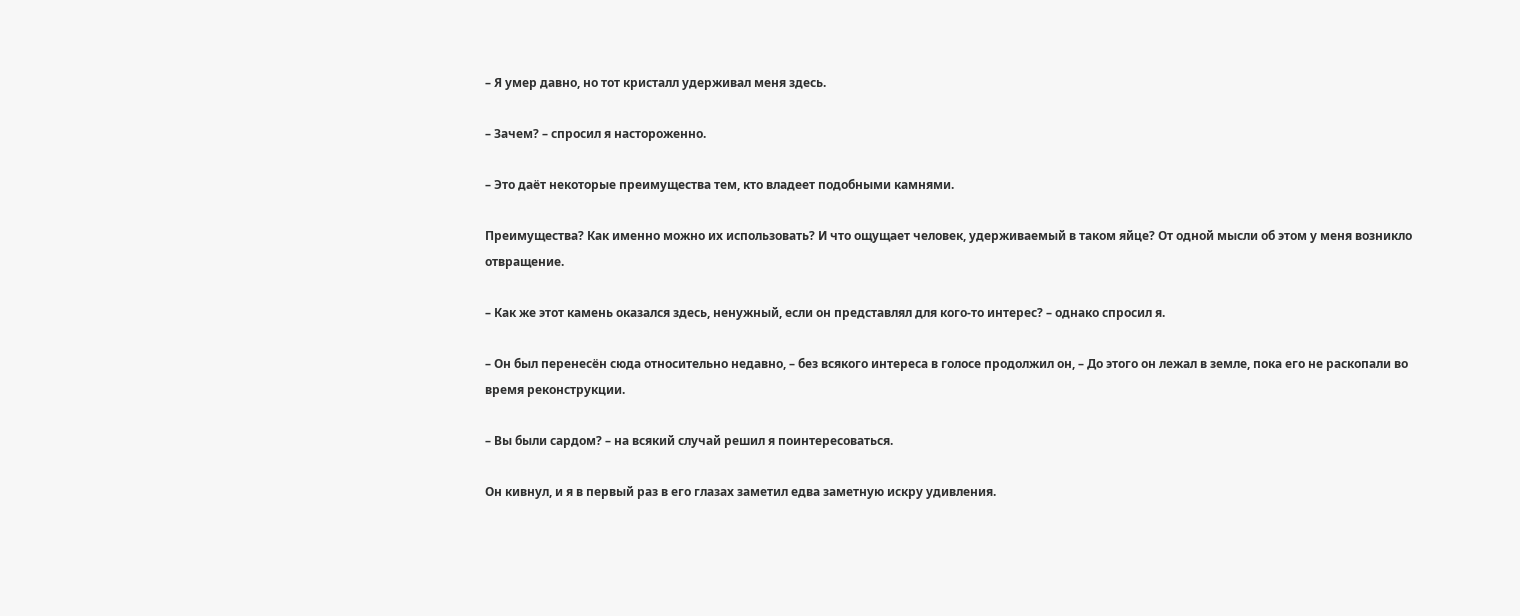– Я умер давно, но тот кристалл удерживал меня здесь.

– Зачем? – спросил я настороженно.

– Это даёт некоторые преимущества тем, кто владеет подобными камнями.

Преимущества? Как именно можно их использовать? И что ощущает человек, удерживаемый в таком яйце? От одной мысли об этом у меня возникло отвращение.

– Как же этот камень оказался здесь, ненужный, если он представлял для кого-то интерес? – однако спросил я.

– Он был перенесён сюда относительно недавно, – без всякого интереса в голосе продолжил он, – До этого он лежал в земле, пока его не раскопали во время реконструкции.

– Вы были сардом? – на всякий случай решил я поинтересоваться.

Он кивнул, и я в первый раз в его глазах заметил едва заметную искру удивления.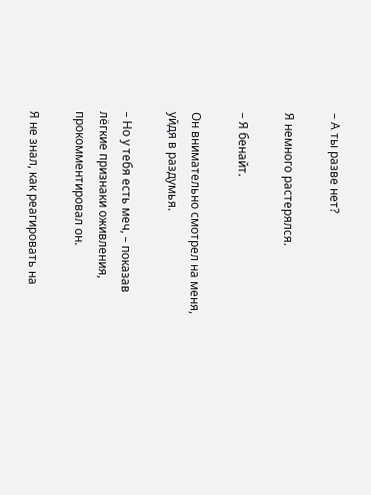– А ты разве нет?

Я немного растерялся.

– Я бенайт.

Он внимательно смотрел на меня, уйдя в раздумья.

– Но у тебя есть меч, – показав лёгкие признаки оживления, прокомментировал он.

Я не знал, как реагировать на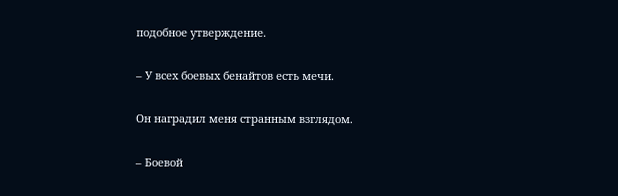подобное утверждение.

– У всех боевых бенайтов есть мечи.

Он наградил меня странным взглядом.

– Боевой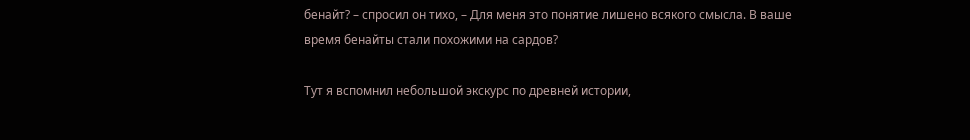бенайт? – спросил он тихо, – Для меня это понятие лишено всякого смысла. В ваше время бенайты стали похожими на сардов?

Тут я вспомнил небольшой экскурс по древней истории,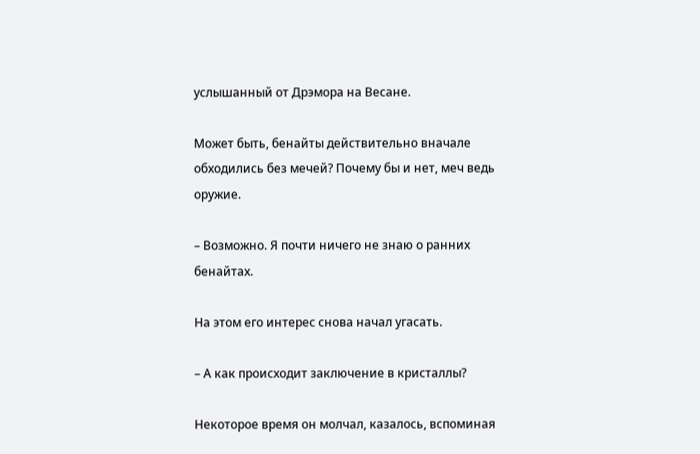услышанный от Дрэмора на Весане.

Может быть, бенайты действительно вначале обходились без мечей? Почему бы и нет, меч ведь оружие.

– Возможно. Я почти ничего не знаю о ранних бенайтах.

На этом его интерес снова начал угасать.

– А как происходит заключение в кристаллы?

Некоторое время он молчал, казалось, вспоминая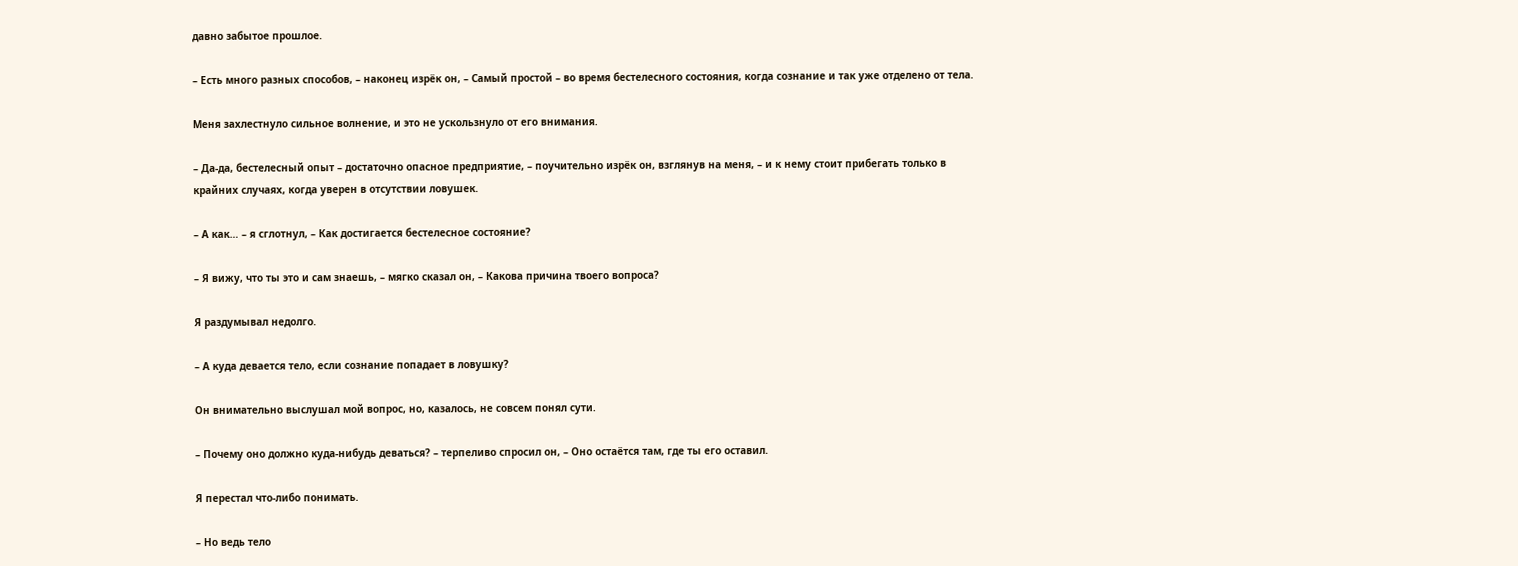давно забытое прошлое.

– Есть много разных способов, – наконец изрёк он, – Самый простой – во время бестелесного состояния, когда сознание и так уже отделено от тела.

Меня захлестнуло сильное волнение, и это не ускользнуло от его внимания.

– Да-да, бестелесный опыт – достаточно опасное предприятие, – поучительно изрёк он, взглянув на меня, – и к нему стоит прибегать только в крайних случаях, когда уверен в отсутствии ловушек.

– А как… – я сглотнул, – Как достигается бестелесное состояние?

– Я вижу, что ты это и сам знаешь, – мягко сказал он, – Какова причина твоего вопроса?

Я раздумывал недолго.

– А куда девается тело, если сознание попадает в ловушку?

Он внимательно выслушал мой вопрос, но, казалось, не совсем понял сути.

– Почему оно должно куда-нибудь деваться? – терпеливо спросил он, – Оно остаётся там, где ты его оставил.

Я перестал что-либо понимать.

– Но ведь тело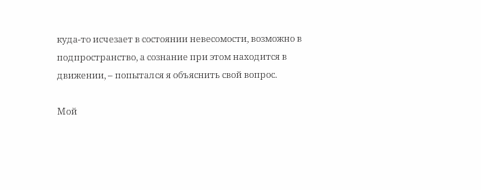куда-то исчезает в состоянии невесомости, возможно в подпространство, а сознание при этом находится в движении, – попытался я объяснить свой вопрос.

Мой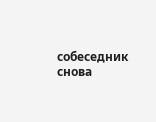собеседник снова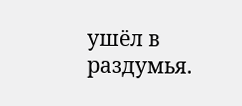ушёл в раздумья.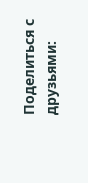Поделиться с друзьями: